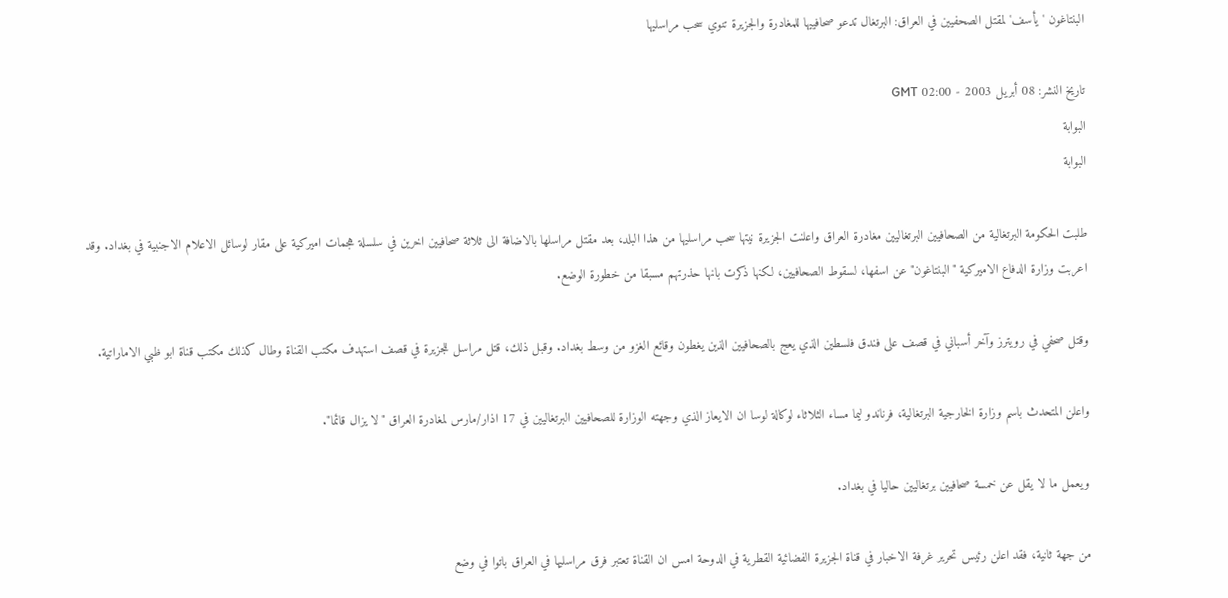البنتاغون 'يأسف' لمقتل الصحفيين في العراق: البرتغال تدعو صحافييها للمغادرة والجزيرة تنوي سحب مراسليها

تاريخ النشر: 08 أبريل 2003 - 02:00 GMT
البوابة
البوابة

طلبت الحكومة البرتغالية من الصحافيين البرتغاليين مغادرة العراق واعلنت الجزيرة نيتها سحب مراسليها من هذا البلد، بعد مقتل مراسلها بالاضافة الى ثلاثة صحافيين اخرين في سلسلة هجمات اميركية على مقار لوسائل الاعلام الاجنبية في بغداد. وقد اعربت وزارة الدفاع الاميركية "البنتاغون" عن اسفها، لسقوط الصحافيين، لكنها ذكرت بانها حذرتهم مسبقا من خطورة الوضع.

وقتل صحفي في رويترز وآخر أسباني في قصف على فندق فلسطين الذي يعج بالصحافيين الذين يغطون وقائع الغزو من وسط بغداد. وقبل ذلك، قتل مراسل للجزيرة في قصف استهدف مكتب القناة وطال كذلك مكتب قناة ابو ظبي الاماراتية.

واعلن المتحدث باسم وزارة الخارجية البرتغالية، فرناندو ليما مساء الثلاثاء لوكالة لوسا ان الايعاز الذي وجهته الوزارة للصحافيين البرتغاليين في 17 اذار/مارس لمغادرة العراق "لا يزال قائما".

ويعمل ما لا يقل عن خمسة صحافيين برتغاليين حاليا في بغداد.

من جهة ثانية، فقد اعلن رئيس تحرير غرفة الاخبار في قناة الجزيرة الفضائية القطرية في الدوحة امس ان القناة تعتبر فرق مراسليها في العراق باتوا في وضع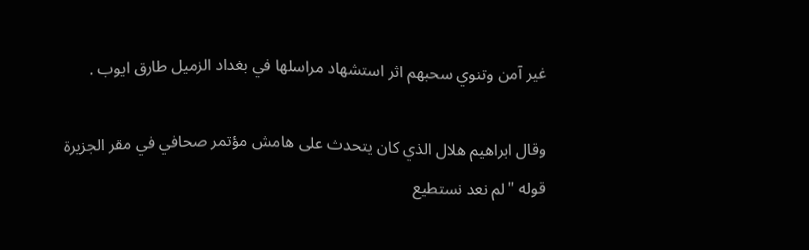غير آمن وتنوي سحبهم اثر استشهاد مراسلها في بغداد الزميل طارق ايوب .

وقال ابراهيم هلال الذي كان يتحدث على هامش مؤتمر صحافي في مقر الجزيرة قوله "لم نعد نستطيع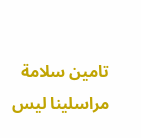تامين سلامة مراسلينا ليس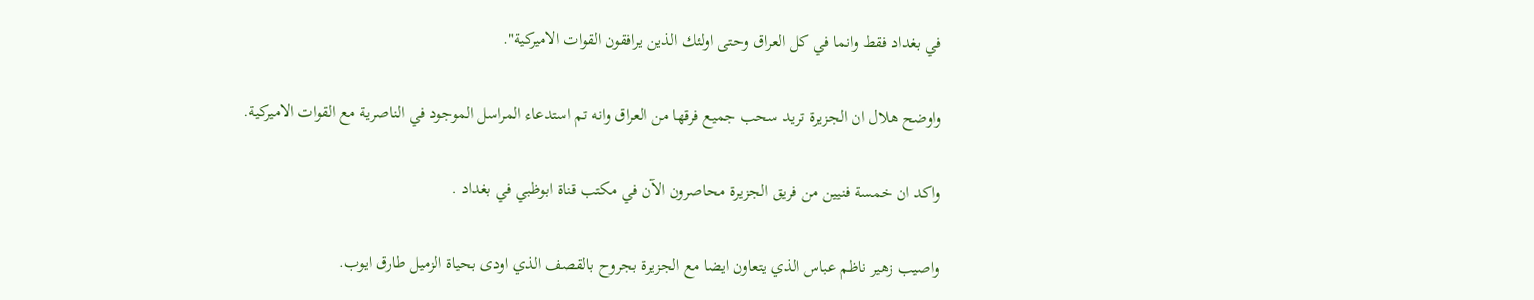في بغداد فقط وانما في كل العراق وحتى اولئك الذين يرافقون القوات الاميركية".

واوضح هلال ان الجزيرة تريد سحب جميع فرقها من العراق وانه تم استدعاء المراسل الموجود في الناصرية مع القوات الاميركية.

واكد ان خمسة فنيين من فريق الجزيرة محاصرون الآن في مكتب قناة ابوظبي في بغداد .

واصيب زهير ناظم عباس الذي يتعاون ايضا مع الجزيرة بجروح بالقصف الذي اودى بحياة الزميل طارق ايوب.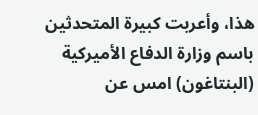هذا، وأعربت كبيرة المتحدثين باسم وزارة الدفاع الأميركية (البنتاغون) امس عن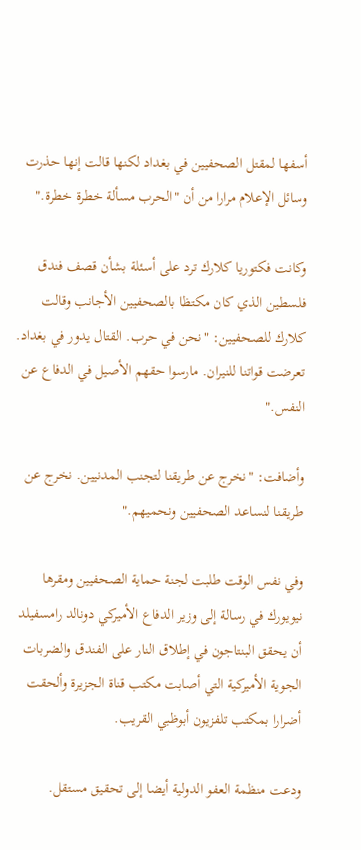أسفها لمقتل الصحفيين في بغداد لكنها قالت إنها حذرت وسائل الإعلام مرارا من أن "الحرب مسألة خطرة خطرة."

وكانت فكتوريا كلارك ترد على أسئلة بشأن قصف فندق فلسطين الذي كان مكتظا بالصحفيين الأجانب وقالت كلارك للصحفيين: "نحن في حرب. القتال يدور في بغداد. تعرضت قواتنا للنيران. مارسوا حقهم الأصيل في الدفاع عن النفس."

وأضافت: "نخرج عن طريقنا لتجنب المدنيين. نخرج عن طريقنا لنساعد الصحفيين ونحميهم."

وفي نفس الوقت طلبت لجنة حماية الصحفيين ومقرها نيويورك في رسالة إلى وزير الدفاع الأميركي دونالد رامسفيلد أن يحقق البنتاجون في إطلاق النار على الفندق والضربات الجوية الأميركية التي أصابت مكتب قناة الجزيرة وألحقت أضرارا بمكتب تلفزيون أبوظبي القريب.

ودعت منظمة العفو الدولية أيضا إلى تحقيق مستقل.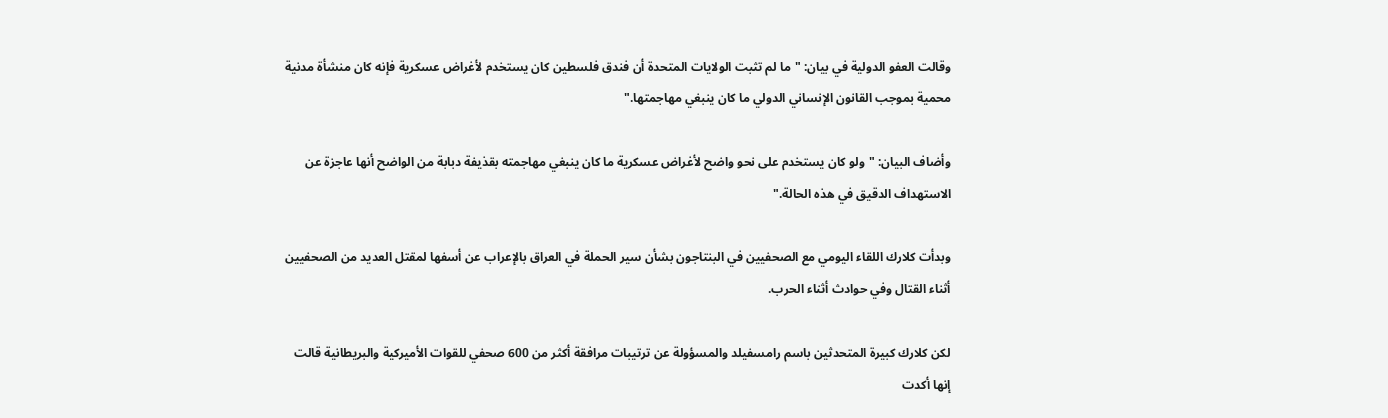وقالت العفو الدولية في بيان: "ما لم تثبت الولايات المتحدة أن فندق فلسطين كان يستخدم لأغراض عسكرية فإنه كان منشأة مدنية محمية بموجب القانون الإنساني الدولي ما كان ينبغي مهاجمتها."

وأضاف البيان: "ولو كان يستخدم على نحو واضح لأغراض عسكرية ما كان ينبغي مهاجمته بقذيفة دبابة من الواضح أنها عاجزة عن الاستهداف الدقيق في هذه الحالة."

وبدأت كلارك اللقاء اليومي مع الصحفيين في البنتاجون بشأن سير الحملة في العراق بالإعراب عن أسفها لمقتل العديد من الصحفيين أثناء القتال وفي حوادث أثناء الحرب.

لكن كلارك كبيرة المتحدثين باسم رامسفيلد والمسؤولة عن ترتيبات مرافقة أكثر من 600 صحفي للقوات الأميركية والبريطانية قالت إنها أكدت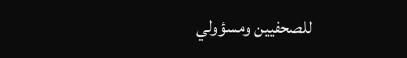للصحفيين ومسؤولي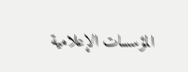المؤسسات الإعلامية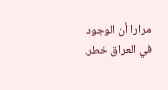مرارا أن الوجود في العراق خطر.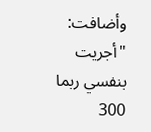وأضافت: "أجريت بنفسي ربما 300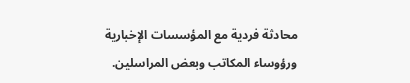محادثة فردية مع المؤسسات الإخبارية ورؤوساء المكاتب وبعض المراسلين.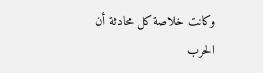وكانت خلاصة كل محادثة أن الحرب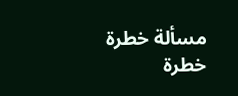مسألة خطرة خطرة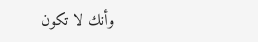وأنك لا تكون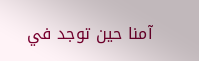آمنا حين توجد في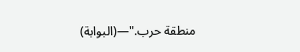منطقة حرب."—(البوابة)